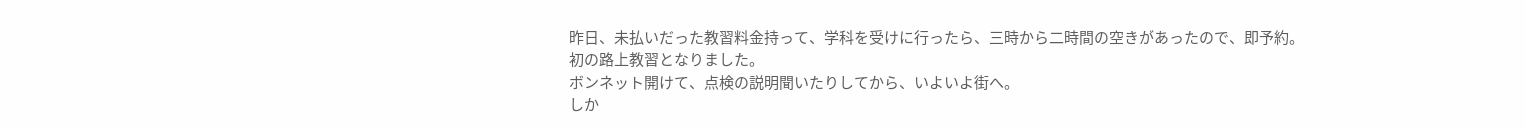昨日、未払いだった教習料金持って、学科を受けに行ったら、三時から二時間の空きがあったので、即予約。
初の路上教習となりました。
ボンネット開けて、点検の説明聞いたりしてから、いよいよ街へ。
しか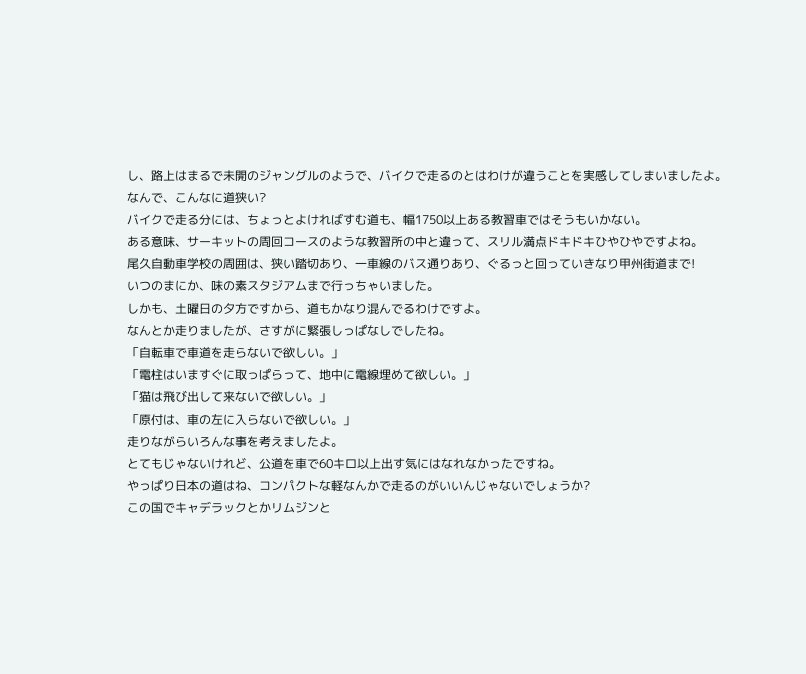し、路上はまるで未開のジャングルのようで、バイクで走るのとはわけが違うことを実感してしまいましたよ。
なんで、こんなに道狭い?
バイクで走る分には、ちょっとよければすむ道も、幅1750以上ある教習車ではそうもいかない。
ある意味、サーキットの周回コースのような教習所の中と違って、スリル満点ドキドキひやひやですよね。
尾久自動車学校の周囲は、狭い踏切あり、一車線のバス通りあり、ぐるっと回っていきなり甲州街道まで!
いつのまにか、味の素スタジアムまで行っちゃいました。
しかも、土曜日の夕方ですから、道もかなり混んでるわけですよ。
なんとか走りましたが、さすがに緊張しっぱなしでしたね。
「自転車で車道を走らないで欲しい。」
「電柱はいますぐに取っぱらって、地中に電線埋めて欲しい。」
「猫は飛び出して来ないで欲しい。」
「原付は、車の左に入らないで欲しい。」
走りながらいろんな事を考えましたよ。
とてもじゃないけれど、公道を車で60キロ以上出す気にはなれなかったですね。
やっぱり日本の道はね、コンパクトな軽なんかで走るのがいいんじゃないでしょうか?
この国でキャデラックとかリムジンと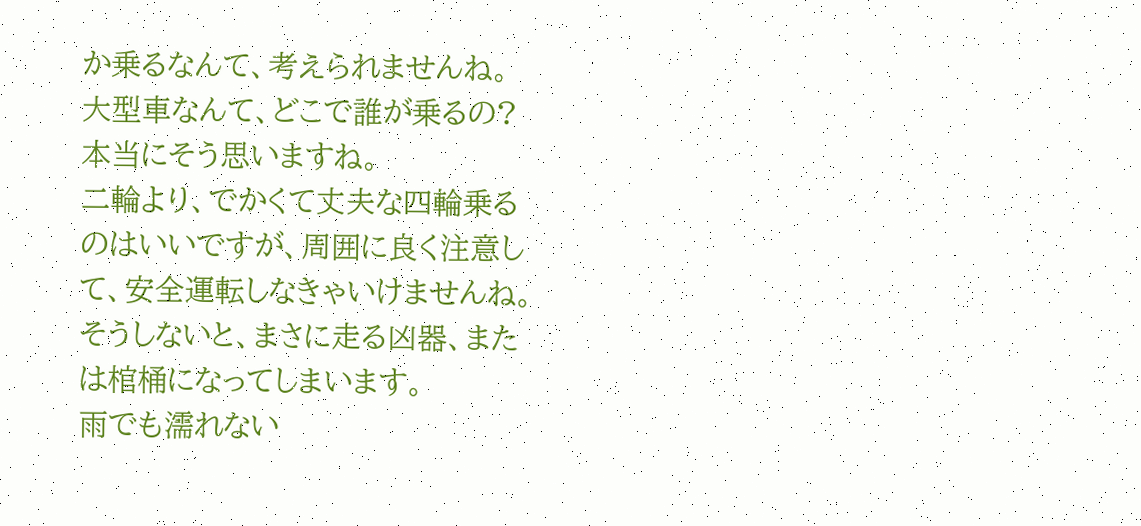か乗るなんて、考えられませんね。
大型車なんて、どこで誰が乗るの?
本当にそう思いますね。
二輪より、でかくて丈夫な四輪乗るのはいいですが、周囲に良く注意して、安全運転しなきゃいけませんね。
そうしないと、まさに走る凶器、または棺桶になってしまいます。
雨でも濡れない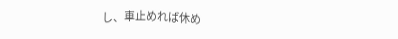し、車止めれば休め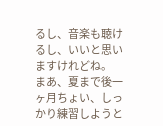るし、音楽も聴けるし、いいと思いますけれどね。
まあ、夏まで後一ヶ月ちょい、しっかり練習しようと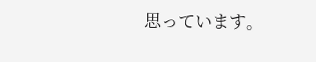思っています。